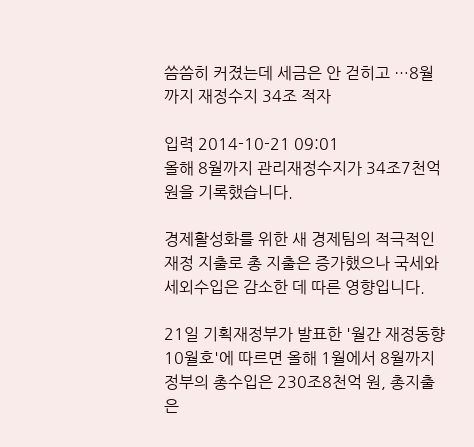씀씀히 커졌는데 세금은 안 걷히고 …8월까지 재정수지 34조 적자

입력 2014-10-21 09:01
올해 8월까지 관리재정수지가 34조7천억 원을 기록했습니다.

경제활성화를 위한 새 경제팀의 적극적인 재정 지출로 총 지출은 증가했으나 국세와 세외수입은 감소한 데 따른 영향입니다.

21일 기획재정부가 발표한 '월간 재정동향 10월호'에 따르면 올해 1월에서 8월까지 정부의 총수입은 230조8천억 원, 총지출은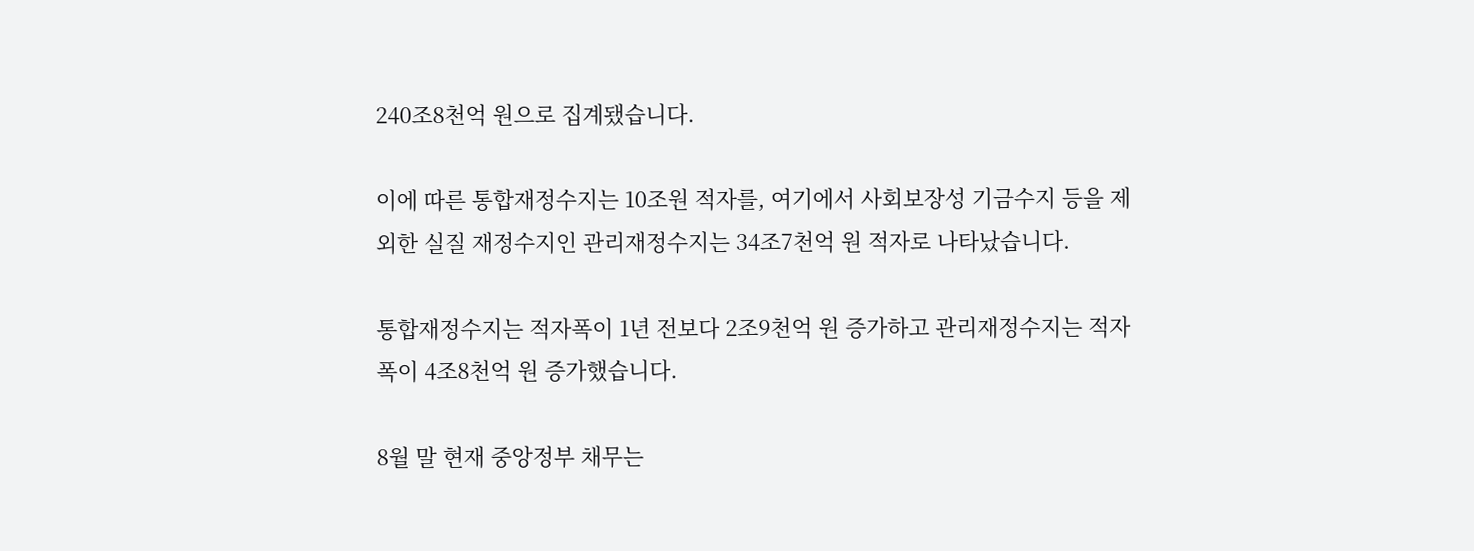240조8천억 원으로 집계됐습니다.

이에 따른 통합재정수지는 10조원 적자를, 여기에서 사회보장성 기금수지 등을 제외한 실질 재정수지인 관리재정수지는 34조7천억 원 적자로 나타났습니다.

통합재정수지는 적자폭이 1년 전보다 2조9천억 원 증가하고 관리재정수지는 적자폭이 4조8천억 원 증가했습니다.

8월 말 현재 중앙정부 채무는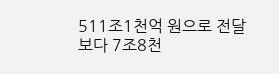511조1천억 원으로 전달보다 7조8천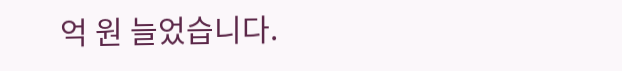억 원 늘었습니다.